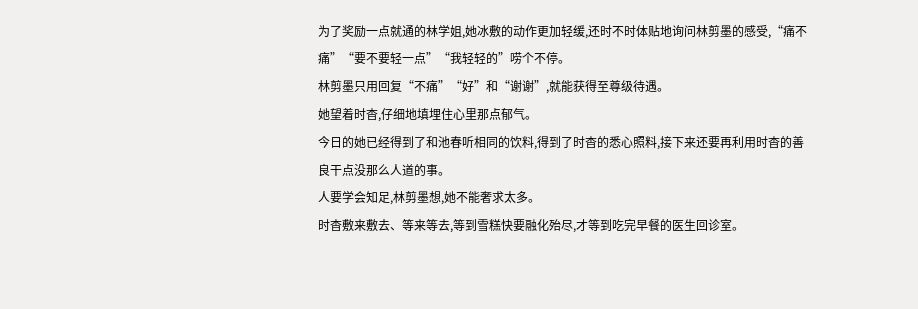为了奖励一点就通的林学姐,她冰敷的动作更加轻缓,还时不时体贴地询问林剪墨的感受,“痛不痛”“要不要轻一点”“我轻轻的”唠个不停。
林剪墨只用回复“不痛”“好”和“谢谢”,就能获得至尊级待遇。
她望着时杳,仔细地填埋住心里那点郁气。
今日的她已经得到了和池春听相同的饮料,得到了时杳的悉心照料,接下来还要再利用时杳的善良干点没那么人道的事。
人要学会知足,林剪墨想,她不能奢求太多。
时杳敷来敷去、等来等去,等到雪糕快要融化殆尽,才等到吃完早餐的医生回诊室。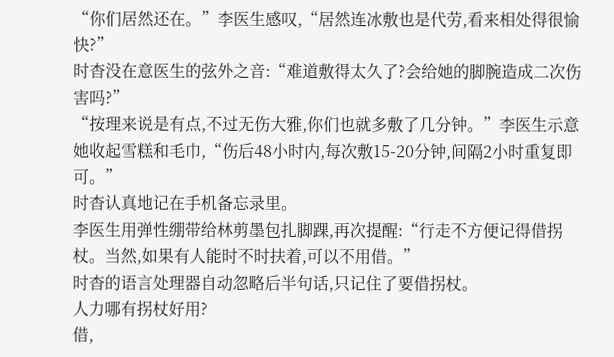“你们居然还在。”李医生感叹,“居然连冰敷也是代劳,看来相处得很愉快?”
时杳没在意医生的弦外之音:“难道敷得太久了?会给她的脚腕造成二次伤害吗?”
“按理来说是有点,不过无伤大雅,你们也就多敷了几分钟。”李医生示意她收起雪糕和毛巾,“伤后48小时内,每次敷15-20分钟,间隔2小时重复即可。”
时杳认真地记在手机备忘录里。
李医生用弹性绷带给林剪墨包扎脚踝,再次提醒:“行走不方便记得借拐杖。当然,如果有人能时不时扶着,可以不用借。”
时杳的语言处理器自动忽略后半句话,只记住了要借拐杖。
人力哪有拐杖好用?
借,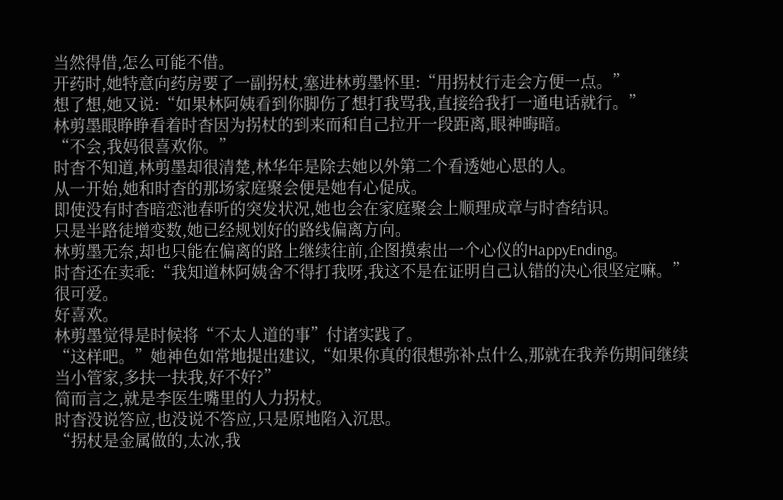当然得借,怎么可能不借。
开药时,她特意向药房要了一副拐杖,塞进林剪墨怀里:“用拐杖行走会方便一点。”
想了想,她又说:“如果林阿姨看到你脚伤了想打我骂我,直接给我打一通电话就行。”
林剪墨眼睁睁看着时杳因为拐杖的到来而和自己拉开一段距离,眼神晦暗。
“不会,我妈很喜欢你。”
时杳不知道,林剪墨却很清楚,林华年是除去她以外第二个看透她心思的人。
从一开始,她和时杳的那场家庭聚会便是她有心促成。
即使没有时杳暗恋池春听的突发状况,她也会在家庭聚会上顺理成章与时杳结识。
只是半路徒增变数,她已经规划好的路线偏离方向。
林剪墨无奈,却也只能在偏离的路上继续往前,企图摸索出一个心仪的HappyEnding。
时杳还在卖乖:“我知道林阿姨舍不得打我呀,我这不是在证明自己认错的决心很坚定嘛。”
很可爱。
好喜欢。
林剪墨觉得是时候将“不太人道的事”付诸实践了。
“这样吧。”她神色如常地提出建议,“如果你真的很想弥补点什么,那就在我养伤期间继续当小管家,多扶一扶我,好不好?”
简而言之,就是李医生嘴里的人力拐杖。
时杳没说答应,也没说不答应,只是原地陷入沉思。
“拐杖是金属做的,太冰,我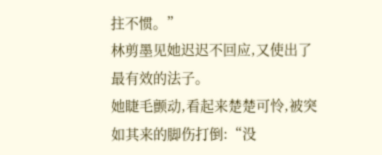拄不惯。”
林剪墨见她迟迟不回应,又使出了最有效的法子。
她睫毛颤动,看起来楚楚可怜,被突如其来的脚伤打倒:“没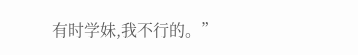有时学妹,我不行的。”